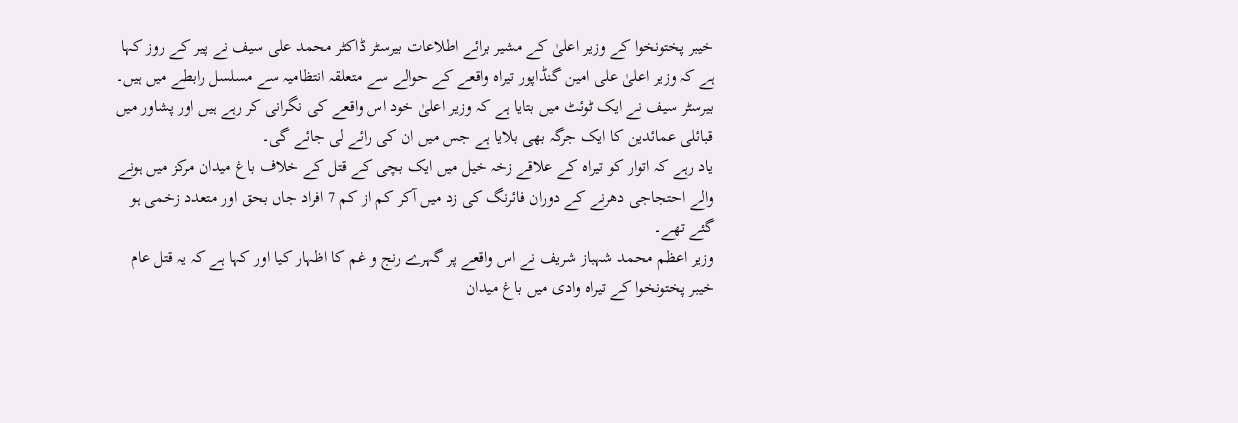خیبر پختونخوا کے وزیر اعلیٰ کے مشیر برائے اطلاعات بیرسٹر ڈاکٹر محمد علی سیف نے پیر کے روز کہا ہے کہ وزیر اعلیٰ علی امین گنڈاپور تیراہ واقعے کے حوالے سے متعلقہ انتظامیہ سے مسلسل رابطے میں ہیں۔
بیرسٹر سیف نے ایک ٹوئٹ میں بتایا ہے کہ وزیر اعلیٰ خود اس واقعے کی نگرانی کر رہے ہیں اور پشاور میں قبائلی عمائدین کا ایک جرگہ بھی بلایا ہے جس میں ان کی رائے لی جائے گی۔
یاد رہے کہ اتوار کو تیراہ کے علاقے زخہ خیل میں ایک بچی کے قتل کے خلاف باغ میدان مرکز میں ہونے والے احتجاجی دھرنے کے دوران فائرنگ کی زد میں آکر کم از کم 7 افراد جاں بحق اور متعدد زخمی ہو گئے تھے۔
وزیر اعظم محمد شہباز شریف نے اس واقعے پر گہرے رنج و غم کا اظہار کیا اور کہا ہے کہ یہ قتل عام خیبر پختونخوا کے تیراہ وادی میں باغ میدان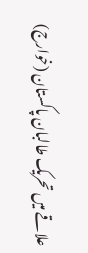علاقے میں تحریک طالبان پاکستان (خوارج)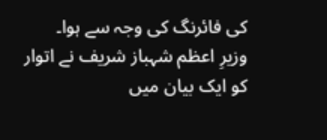کی فائرنگ کی وجہ سے ہوا۔
وزیرِ اعظم شہباز شریف نے اتوار کو ایک بیان میں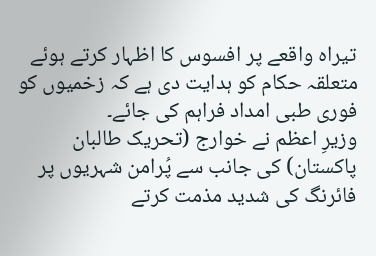تیراہ واقعے پر افسوس کا اظہار کرتے ہوئے متعلقہ حکام کو ہدایت دی ہے کہ زخمیوں کو فوری طبی امداد فراہم کی جائے۔
وزیرِ اعظم نے خوارج (تحریک طالبان پاکستان) کی جانب سے پُرامن شہریوں پر فائرنگ کی شدید مذمت کرتے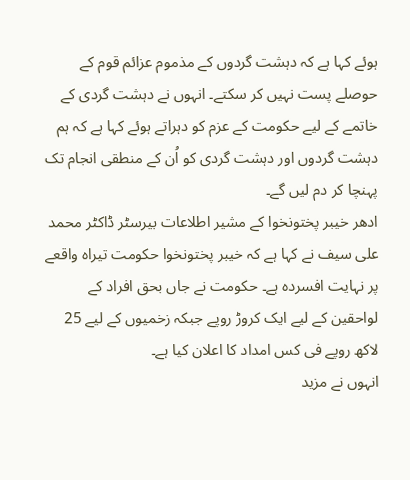ہوئے کہا ہے کہ دہشت گردوں کے مذموم عزائم قوم کے حوصلے پست نہیں کر سکتے۔ انہوں نے دہشت گردی کے خاتمے کے لیے حکومت کے عزم کو دہراتے ہوئے کہا ہے کہ ہم دہشت گردوں اور دہشت گردی کو اُن کے منطقی انجام تک پہنچا کر دم لیں گے۔
ادھر خیبر پختونخوا کے مشیر اطلاعات بیرسٹر ڈاکٹر محمد علی سیف نے کہا ہے کہ خیبر پختونخوا حکومت تیراہ واقعے پر نہایت افسردہ ہے۔ حکومت نے جاں بحق افراد کے لواحقین کے لیے ایک کروڑ روپے جبکہ زخمیوں کے لیے 25 لاکھ روپے فی کس امداد کا اعلان کیا ہے۔
انہوں نے مزید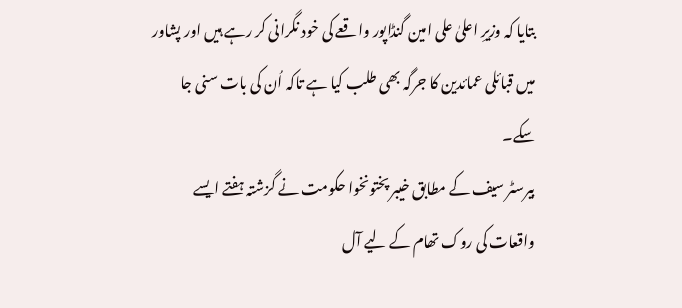بتایا کہ وزیرِ اعلیٰ علی امین گنڈاپور واقعے کی خود نگرانی کر رہے ہیں اور پشاور میں قبائلی عمائدین کا جرگہ بھی طلب کیا ہے تاکہ اُن کی بات سنی جا سکے۔
بیرسٹر سیف کے مطابق خیبر پختونخوا حکومت نے گزشتہ ہفتے ایسے واقعات کی روک تھام کے لیے آل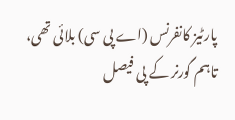پارٹیز کانفرنس (اے پی سی) بلائی تھی، تاہم گورنر کے پی فیصل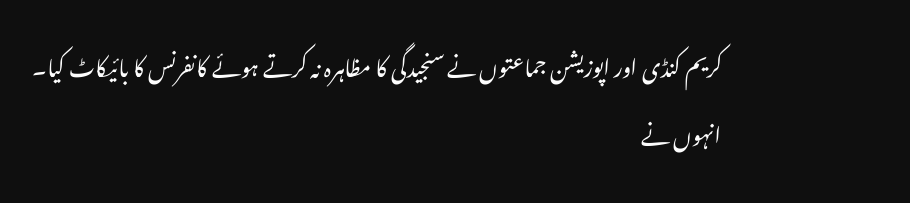کریم کنڈی اور اپوزیشن جماعتوں نے سنجیدگی کا مظاہرہ نہ کرتے ہوئے کانفرنس کا بائیکاٹ کیا۔
انہوں نے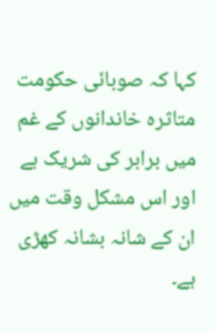کہا کہ صوبائی حکومت متاثرہ خاندانوں کے غم میں برابر کی شریک ہے اور اس مشکل وقت میں ان کے شانہ بشانہ کھڑی ہے۔